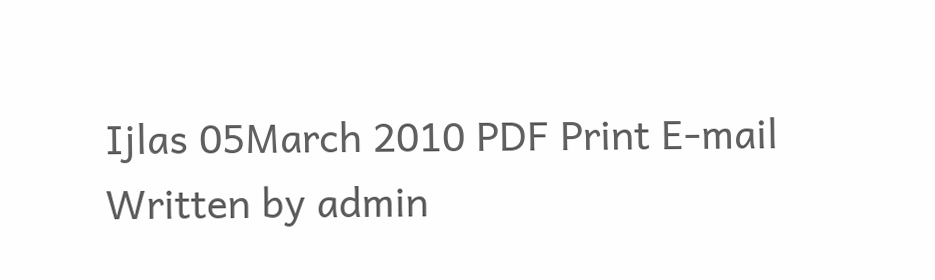Ijlas 05March 2010 PDF Print E-mail
Written by admin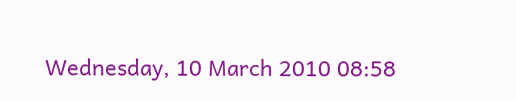Wednesday, 10 March 2010 08:58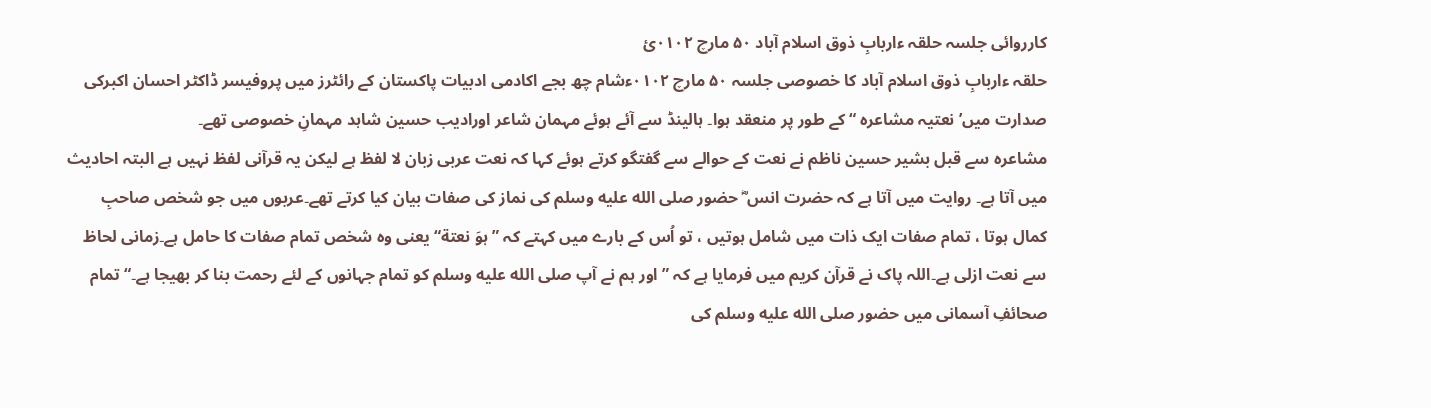کارروائی جلسہ حلقہ ءاربابِ ذوق اسلام آباد ۵۰ مارچ ۰۱۰۲ئ
حلقہ ءاربابِ ذوق اسلام آباد کا خصوصی جلسہ ۵۰ مارچ ۰۱۰۲ءشام چھ بجے اکادمی ادبیات پاکستان کے رائٹرز میں پروفیسر ڈاکٹر احسان اکبرکی صدارت میں’ نعتیہ مشاعرہ “ کے طور پر منعقد ہوا۔ ہالینڈ سے آئے ہوئے مہمان شاعر اورادیب حسین شاہد مہمانِ خصوصی تھے۔
مشاعرہ سے قبل بشیر حسین ناظم نے نعت کے حوالے سے گفتگو کرتے ہوئے کہا کہ نعت عربی زبان لا لفظ ہے لیکن یہ قرآنی لفظ نہیں ہے البتہ احادیث میں آتا ہے۔ روایت میں آتا ہے کہ حضرت انس ؓ حضور صلى الله عليه وسلم کی نماز کی صفات بیان کیا کرتے تھے۔عربوں میں جو شخص صاحبِ کمال ہوتا ، تمام صفات ایک ذات میں شامل ہوتیں ، تو اُس کے بارے میں کہتے کہ ” ہوَ نعتة“ یعنی وہ شخص تمام صفات کا حامل ہے۔زمانی لحاظ سے نعت ازلی ہے۔اللہ پاک نے قرآن کریم میں فرمایا ہے کہ ” اور ہم نے آپ صلى الله عليه وسلم کو تمام جہانوں کے لئے رحمت بنا کر بھیجا ہے۔“ تمام صحائفِ آسمانی میں حضور صلى الله عليه وسلم کی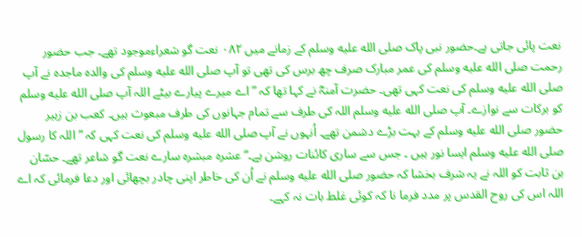نعت پائی جاتی ہے۔حضور نبی پاک صلى الله عليه وسلم کے زمانے میں ۰۸۲ نعت گو شعراءموجود تھے۔ جب حضور رحمت صلى الله عليه وسلم کی عمر مبارک صرف چھ برس کی تھی تو آپ صلى الله عليه وسلم کی والدہ ماجدہ نے آپ صلى الله عليه وسلم کی نعت کہی تھی۔ حضرت آمنہؓ نے کہا تھا کہ ” اے میرے پیارے بیٹے اللہ آپ صلى الله عليه وسلم کو برکات سے نوازے۔ آپ صلى الله عليه وسلم اللہ کی طرف سے تمام جہانوں کی طرف مبعوث ہیں۔ کعب بن زہیر حضور صلى الله عليه وسلم کے بہت بڑے دشمن تھے۔ اُنہوں نے آپ صلى الله عليه وسلم کی نعت کہی کہ ” اللہ کا رسول صلى الله عليه وسلم ایسا نور ہیں ۔ جس سے ساری کائنات روشن ہے۔“ عشرہ مبشرہ سارے نعت گو شاعر تھے۔ حسّان بن ثابت کو اللہ نے یہ شرف بخشا کہ حضور صلى الله عليه وسلم نے اُن کی خاطر اپنی چادر بچھائی اور دعا فرمائی کہ اے اللہ اس کی روح القدس پر مدد فرما نا کہ کوئی غلط بات نہ کہے۔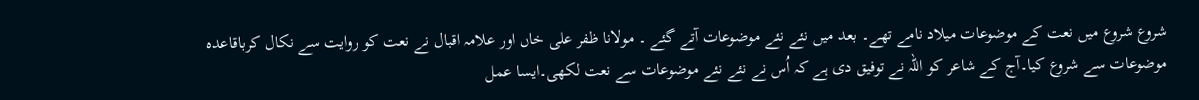شروع شروع میں نعت کے موضوعات میلاد نامے تھے۔ بعد میں نئے نئے موضوعات آتے گئے ۔ مولانا ظفر علی خاں اور علامہ اقبال نے نعت کو روایت سے نکال کرباقاعدہ موضوعات سے شروع کیا۔آج کے شاعر کو اللہ نے توفیق دی ہے کہ اُس نے نئے نئے موضوعات سے نعت لکھی۔ایسا عمل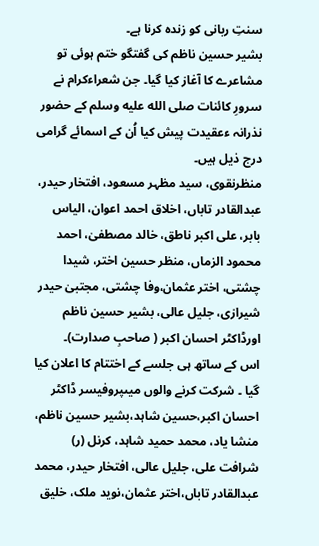سنتِ ربانی کو زندہ کرنا ہے۔
بشیر حسین ناظم کی گفتگو ختم ہوئی تو مشاعرے کا آغاز کیا گیا۔ جن شعراءکرام نے سرورِ کائنات صلى الله عليه وسلم کے حضور نذرانہ ءعقیدت پیش کیا اُن کے اسمائے گرامی درج ذیل ہیں۔
منظرنقوی، سید مظہر مسعود، افتخار حیدر، عبدالقادر تاباں، اخلاق احمد اعوان، الیاس بابر، علی اکبر ناطق، خالد مصطفیٰ، احمد محمود الزماں، منظر حسین اختر، شیدا چشتی، اختر عثمان،وفا چشتی، مجتبیٰ حیدر شیرازی، جلیل عالی، بشیر حسین ناظم اورڈاکٹر احسان اکبر ( صاحبِ صدارت)۔
اس کے ساتھ ہی جلسے کے اختتام کا اعلان کیا گیا ۔ شرکت کرنے والوں میںپروفیسر ڈاکٹر احسان اکبر،حسین شاہد،بشیر حسین ناظم، منشا یاد، محمد حمید شاہد، کرنل (ر) شرافت علی، جلیل عالی، افتخار حیدر، محمد عبدالقادر تاباں،اختر عثمان،نوید ملک، خلیق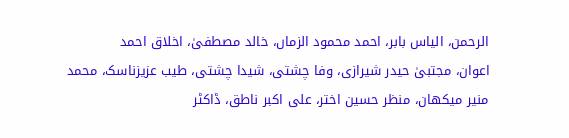الرحمن، الیاس بابر، احمد محمود الزماں، خالد مصطفیٰ، اخلاق احمد
اعوان، مجتبیٰ حیدر شیرازی، وفا چشتی، شیدا چشتی، طیب عزیزناسک، محمد منیر میکھان، منظر حسین اختر، علی اکبر ناطق، ڈاکٹر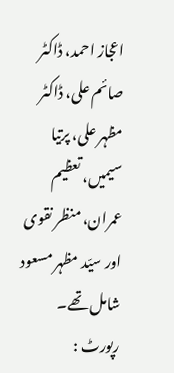اعجاز احمد، ڈاکٹر صائم علی، ڈاکٹر مظہر علی، پرتیا سیمیں، تعظیم عمران، منظر نقوی اور سیّد مظہر مسعود شامل تھے۔
رپورٹ :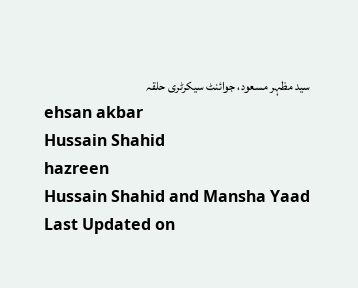سید مظہر مسعود، جوائنٹ سیکرٹری حلقہ
ehsan akbar
Hussain Shahid
hazreen
Hussain Shahid and Mansha Yaad
Last Updated on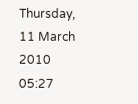Thursday, 11 March 2010 05:27